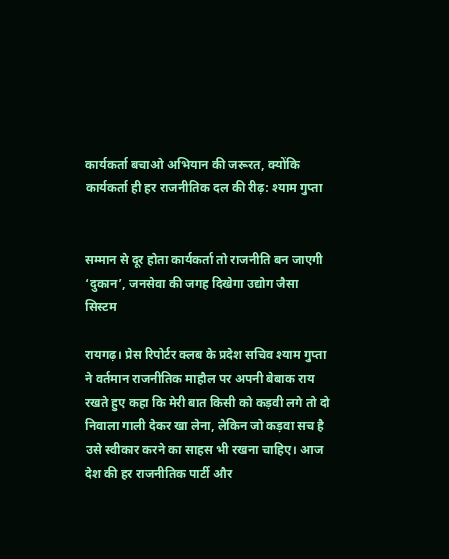कार्यकर्ता बचाओ अभियान की जरूरत, क्योंकि कार्यकर्ता ही हर राजनीतिक दल की रीढ़: श्याम गुप्ता


सम्मान से दूर होता कार्यकर्ता तो राजनीति बन जाएगी ‘दुकान’, जनसेवा की जगह दिखेगा उद्योग जैसा सिस्टम

रायगढ़। प्रेस रिपोर्टर क्लब के प्रदेश सचिव श्याम गुप्ता ने वर्तमान राजनीतिक माहौल पर अपनी बेबाक राय रखते हुए कहा कि मेरी बात किसी को कड़वी लगे तो दो निवाला गाली देकर खा लेना, लेकिन जो कड़वा सच है उसे स्वीकार करने का साहस भी रखना चाहिए। आज देश की हर राजनीतिक पार्टी और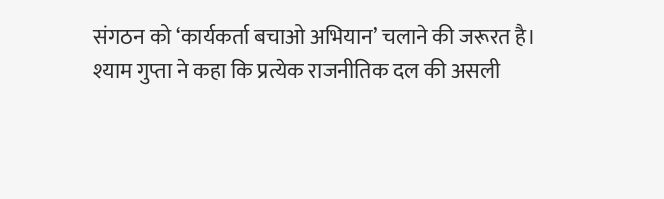संगठन को ‘कार्यकर्ता बचाओ अभियान’ चलाने की जरूरत है।
श्याम गुप्ता ने कहा कि प्रत्येक राजनीतिक दल की असली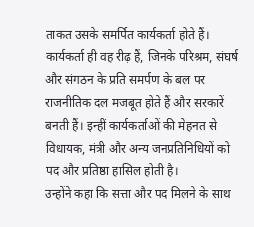ताकत उसके समर्पित कार्यकर्ता होते हैं। कार्यकर्ता ही वह रीढ़ हैं, जिनके परिश्रम, संघर्ष और संगठन के प्रति समर्पण के बल पर राजनीतिक दल मजबूत होते हैं और सरकारें बनती हैं। इन्हीं कार्यकर्ताओं की मेहनत से विधायक, मंत्री और अन्य जनप्रतिनिधियों को पद और प्रतिष्ठा हासिल होती है।
उन्होंने कहा कि सत्ता और पद मिलने के साथ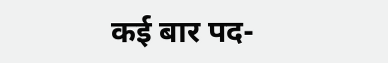कई बार पद-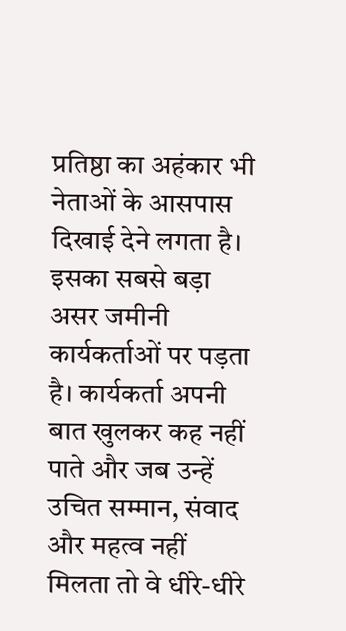प्रतिष्ठा का अहंकार भी नेताओं के आसपास दिखाई देने लगता है। इसका सबसे बड़ा असर जमीनी कार्यकर्ताओं पर पड़ता है। कार्यकर्ता अपनी बात खुलकर कह नहीं पाते और जब उन्हें उचित सम्मान, संवाद और महत्व नहीं मिलता तो वे धीरे-धीरे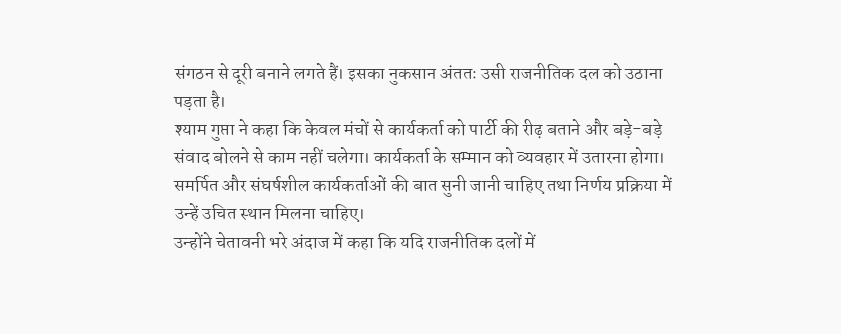संगठन से दूरी बनाने लगते हैं। इसका नुकसान अंततः उसी राजनीतिक दल को उठाना पड़ता है।
श्याम गुप्ता ने कहा कि केवल मंचों से कार्यकर्ता को पार्टी की रीढ़ बताने और बड़े-बड़े संवाद बोलने से काम नहीं चलेगा। कार्यकर्ता के सम्मान को व्यवहार में उतारना होगा। समर्पित और संघर्षशील कार्यकर्ताओं की बात सुनी जानी चाहिए तथा निर्णय प्रक्रिया में उन्हें उचित स्थान मिलना चाहिए।
उन्होंने चेतावनी भरे अंदाज में कहा कि यदि राजनीतिक दलों में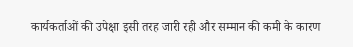कार्यकर्ताओं की उपेक्षा इसी तरह जारी रही और सम्मान की कमी के कारण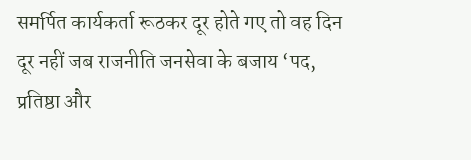समर्पित कार्यकर्ता रूठकर दूर होते गए तो वह दिन दूर नहीं जब राजनीति जनसेवा के बजाय ‘पद, प्रतिष्ठा और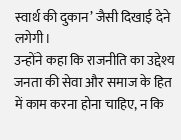स्वार्थ की दुकान’ जैसी दिखाई देने लगेगी।
उन्होंने कहा कि राजनीति का उद्देश्य जनता की सेवा और समाज के हित में काम करना होना चाहिए, न कि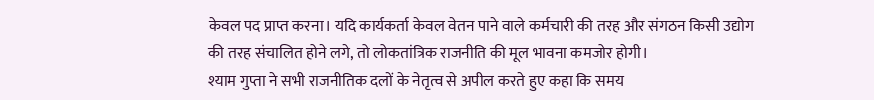केवल पद प्राप्त करना। यदि कार्यकर्ता केवल वेतन पाने वाले कर्मचारी की तरह और संगठन किसी उद्योग की तरह संचालित होने लगे, तो लोकतांत्रिक राजनीति की मूल भावना कमजोर होगी।
श्याम गुप्ता ने सभी राजनीतिक दलों के नेतृत्व से अपील करते हुए कहा कि समय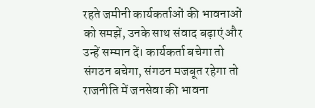रहते जमीनी कार्यकर्ताओं की भावनाओं को समझें, उनके साथ संवाद बढ़ाएं और उन्हें सम्मान दें। कार्यकर्ता बचेगा तो संगठन बचेगा, संगठन मजबूत रहेगा तो राजनीति में जनसेवा की भावना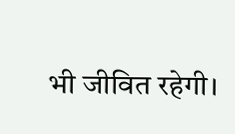भी जीवित रहेगी।